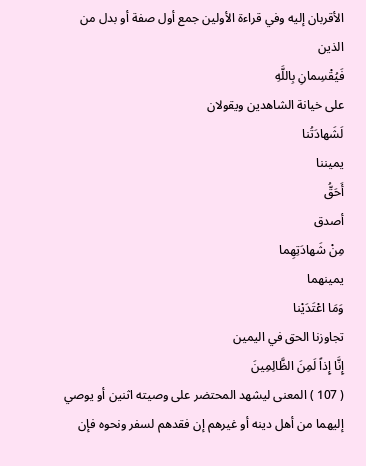الأقربان إليه وفي قراءة الأولين جمع أول صفة أو بدل من الذين
فَيُقْسِمانِ بِاللَّهِ
على خيانة الشاهدين ويقولان
لَشَهادَتُنا
يميننا
أَحَقُّ
أصدق
مِنْ شَهادَتِهِما
يمينهما
وَمَا اعْتَدَيْنا
تجاوزنا الحق في اليمين
إِنَّا إِذاً لَمِنَ الظَّالِمِينَ
( 107 ) المعنى ليشهد المحتضر على وصيته اثنين أو يوصي إليهما من أهل دينه أو غيرهم إن فقدهم لسفر ونحوه فإن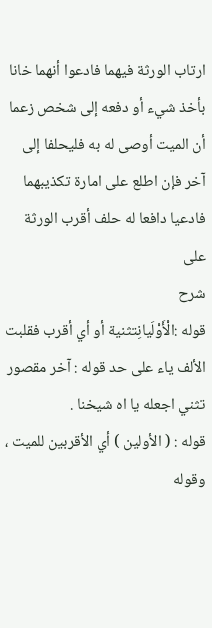ارتاب الورثة فيهما فادعوا أنهما خانا بأخذ شيء أو دفعه إلى شخص زعما أن الميت أوصى له به فليحلفا إلى آخر فإن اطلع على امارة تكذيبهما فادعيا دافعا له حلف أقرب الورثة على
شرح
قوله :الْأَوْلَيانِتثنية أو أي أقرب فقلبت الألف ياء على حد قوله : آخر مقصور تثني اجعله يا اه شيخنا .
قوله : ( الأولين ) أي الأقربين للميت ، وقوله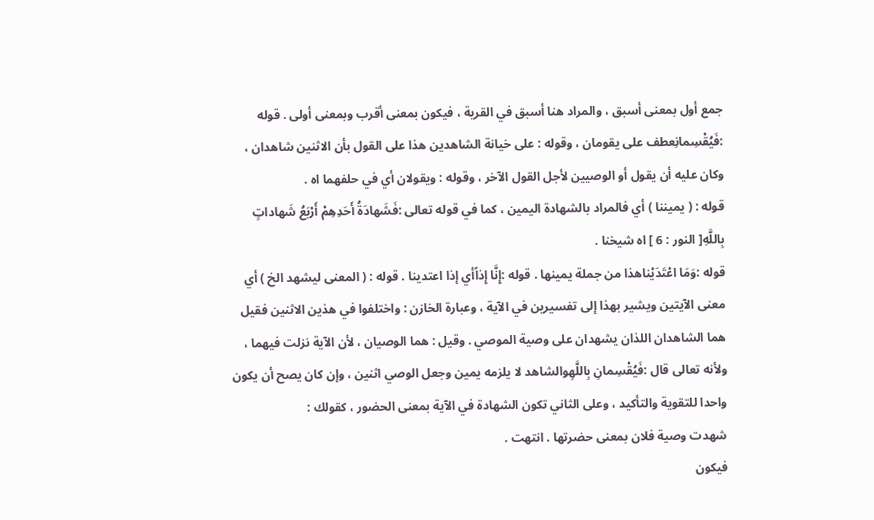جمع أول بمعنى أسبق ، والمراد هنا أسبق في القرية ، فيكون بمعنى أقرب وبمعنى أولى . قوله :فَيُقْسِمانِعطف على يقومان ، وقوله : على خيانة الشاهدين هذا على القول بأن الاثنين شاهدان ، وكان عليه أن يقول أو الوصيين لأجل القول الآخر ، وقوله : ويقولان أي في حلفهما اه .
قوله : ( يميننا ) أي فالمراد بالشهادة اليمين ، كما في قوله تعالى :فَشَهادَةُ أَحَدِهِمْ أَرْبَعُ شَهاداتٍ بِاللَّهِ[ النور : 6 ] اه شيخنا .
قوله :وَمَا اعْتَدَيْناهذا من جملة يمينها . قوله :إِنَّا إِذاًأي إذا اعتدينا . قوله : ( المعنى ليشهد الخ ) أي معنى الآيتين ويشير بهذا إلى تفسيرين في الآية ، وعبارة الخازن : واختلفوا في هذين الاثنين فقيل هما الشاهدان اللذان يشهدان على وصية الموصي . وقيل : هما الوصيان ، لأن الآية نزلت فيهما ، ولأنه تعالى قال :فَيُقْسِمانِ بِاللَّهِوالشاهد لا يلزمه يمين وجعل الوصي اثنين ، وإن كان يصح أن يكون واحدا للتقوية والتأكيد ، وعلى الثاني تكون الشهادة في الآية بمعنى الحضور ، كقولك :
شهدت وصية فلان بمعنى حضرتها . انتهت .
فيكون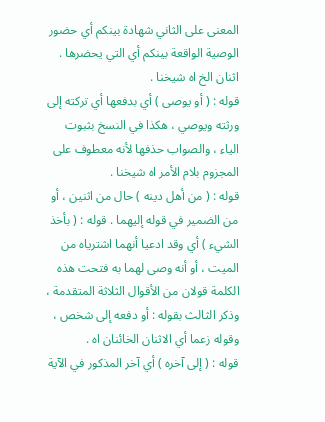المعنى على الثاني شهادة بينكم أي حضور الوصية الواقعة بينكم أي التي يحضرها . اثنان الخ اه شيخنا .
قوله : ( أو يوصى ) أي بدفعها أي تركته إلى ورثته ويوصي ، هكذا في النسخ بثبوت الياء ، والصواب حذفها لأنه معطوف على المجزوم بلام الأمر اه شيخنا .
قوله : ( من أهل دينه ) حال من اثنين ، أو من الضمير في قوله إليهما . قوله : ( بأخذ الشيء ) أي وقد ادعيا أنهما اشترياه من الميت ، أو أنه وصى لهما به فتحت هذه الكلمة قولان من الأقوال الثلاثة المتقدمة ، وذكر الثالث بقوله : أو دفعه إلى شخص ، وقوله زعما أي الاثنان الخائنان اه .
قوله : ( إلى آخره ) أي آخر المذكور في الآية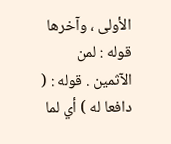الأولى ، وآخرها قوله : لمن الآثمين . قوله : ( دافعا له ) أي لما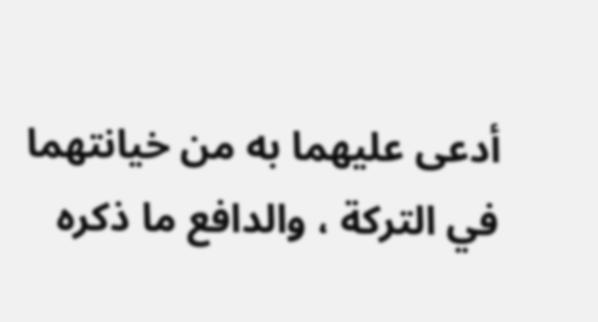أدعى عليهما به من خيانتهما في التركة ، والدافع ما ذكره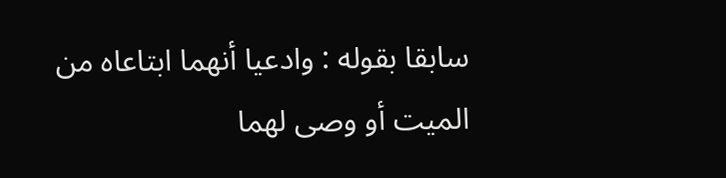سابقا بقوله : وادعيا أنهما ابتاعاه من الميت أو وصى لهما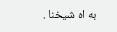به اه شيخنا .